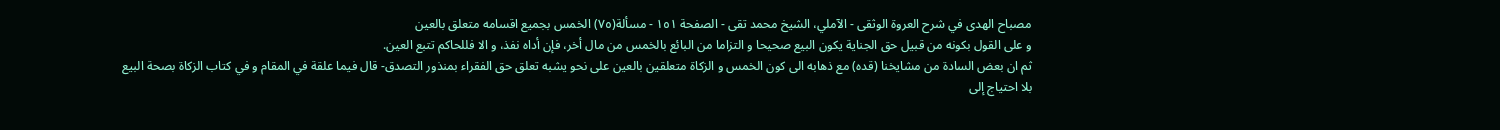مصباح الهدى في شرح العروة الوثقى - الآملي، الشيخ محمد تقى - الصفحة ١٥١ - مسألة(٧٥) الخمس بجميع اقسامه متعلق بالعين
و على القول بكونه من قبيل حق الجناية يكون البيع صحيحا و التزاما من البائع بالخمس من مال أخر، فإن أداه نفذ، و الا فللحاكم تتبع العين.
ثم ان بعض السادة من مشايخنا (قده) مع ذهابه الى كون الخمس و الزكاة متعلقين بالعين على نحو يشبه تعلق حق الفقراء بمنذور التصدق- قال فيما علقة في المقام و في كتاب الزكاة بصحة البيع بلا احتياج إلى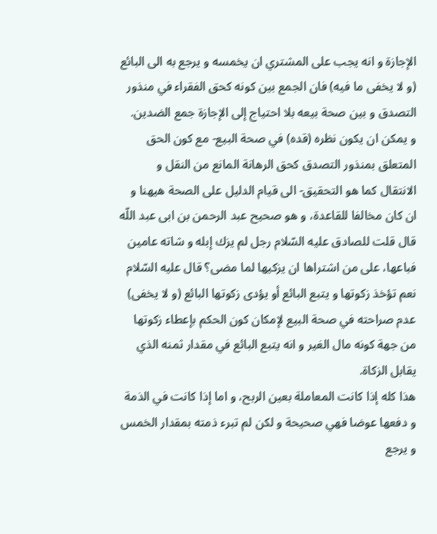الإجازة و انه يجب على المشتري ان يخمسه و يرجع به الى البائع (و لا يخفى ما فيه) فان الجمع بين كونه كحق الفقراء في منذور التصدق و بين صحة بيعه بلا احتياج إلى الإجازة جمع الضدين.
و يمكن ان يكون نظره (قده) في صحة البيع- مع كون الحق المتعلق بمنذور التصدق كحق الرهانة المانع من النقل و الانتقال كما هو التحقيق- الى قيام الدليل على الصحة هيهنا و ان كان مخالفا للقاعدة، و هو صحيح عبد الرحمن بن ابى عبد اللّه قال قلت للصادق عليه السّلام رجل لم يزك إبله و شاته عامين فباعها، على من اشتراها ان يزكيها لما مضى؟ قال عليه السّلام نعم تؤخذ زكوتها و يتبع البائع أو يؤدى زكوتها البائع (و لا يخفى) عدم صراحته في صحة البيع لإمكان كون الحكم بإعطاء زكوتها من جهة كونه مال الغير و انه يتبع البائع في مقدار ثمنه الذي يقابل الزكاة.
هذا كله إذا كانت المعاملة بعين الربح، و اما إذا كانت في الذمة و دفعها عوضا فهي صحيحة و لكن لم تبرء ذمته بمقدار الخمس و يرجع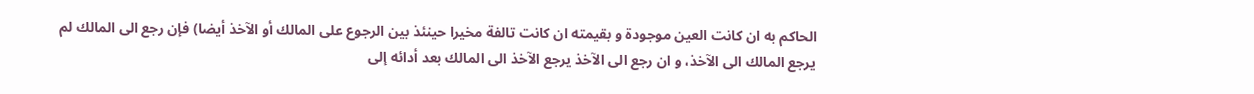الحاكم به ان كانت العين موجودة و بقيمته ان كانت تالفة مخيرا حينئذ بين الرجوع على المالك أو الآخذ أيضا) فإن رجع الى المالك لم يرجع المالك الى الآخذ، و ان رجع الى الآخذ يرجع الآخذ الى المالك بعد أدائه إلى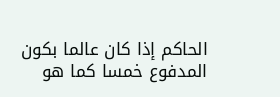الحاكم إذا كان عالما بكون المدفوع خمسا كما هو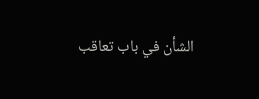الشأن في باب تعاقب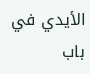الأيدي في باب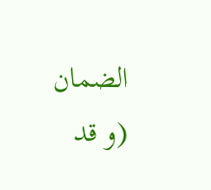الضمان (و قد